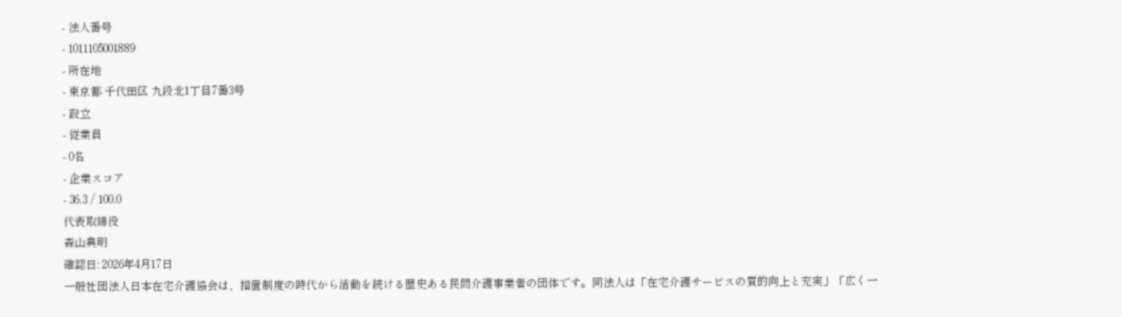- 法人番号
- 1011105001889
- 所在地
- 東京都 千代田区 九段北1丁目7番3号
- 設立
- 従業員
- 0名
- 企業スコア
- 36.3 / 100.0
代表取締役
森山典明
確認日: 2026年4月17日
一般社団法人日本在宅介護協会は、措置制度の時代から活動を続ける歴史ある民間介護事業者の団体です。同法人は「在宅介護サービスの質的向上と充実」「広く一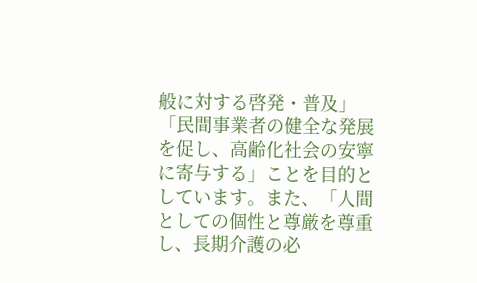般に対する啓発・普及」「民間事業者の健全な発展を促し、高齢化社会の安寧に寄与する」ことを目的としています。また、「人間としての個性と尊厳を尊重し、長期介護の必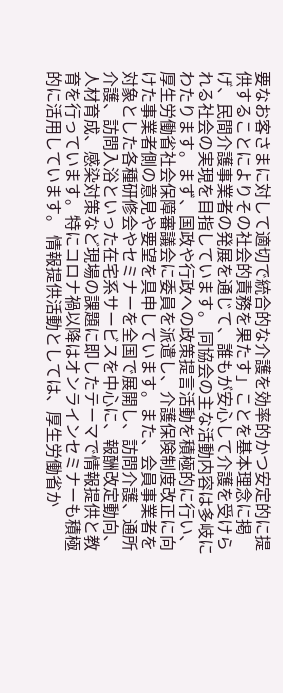要なお客さまに対して適切で統合的な介護を効率的かつ安定的に提供することによりその社会的責務を果たす」ことを基本理念に掲げ、民間介護事業者の発展を通じて、誰もが安心して介護を受けられる社会の実現を目指しています。 同協会の主な活動内容は多岐にわたります。まず、国政や行政への政策提言活動を積極的に行い、厚生労働省社会保障審議会に委員を派遣し、介護保険制度改正に向けた事業者側の意見や要望を具申しています。また、会員事業者を対象とした各種研修会やセミナーを全国で展開し、訪問介護、通所介護、訪問入浴といった在宅系サービスを中心に、報酬改定動向、人材育成、感染対策など現場の課題に即したテーマで情報提供と教育を行っています。特にコロナ禍以降はオンラインセミナーも積極的に活用しています。 情報提供活動としては、厚生労働省か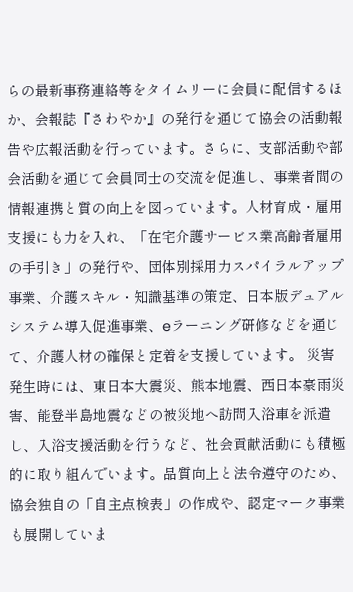らの最新事務連絡等をタイムリーに会員に配信するほか、会報誌『さわやか』の発行を通じて協会の活動報告や広報活動を行っています。さらに、支部活動や部会活動を通じて会員同士の交流を促進し、事業者間の情報連携と質の向上を図っています。人材育成・雇用支援にも力を入れ、「在宅介護サービス業高齢者雇用の手引き」の発行や、団体別採用力スパイラルアップ事業、介護スキル・知識基準の策定、日本版デュアルシステム導入促進事業、eラーニング研修などを通じて、介護人材の確保と定着を支援しています。 災害発生時には、東日本大震災、熊本地震、西日本豪雨災害、能登半島地震などの被災地へ訪問入浴車を派遣し、入浴支援活動を行うなど、社会貢献活動にも積極的に取り組んでいます。品質向上と法令遵守のため、協会独自の「自主点検表」の作成や、認定マーク事業も展開していま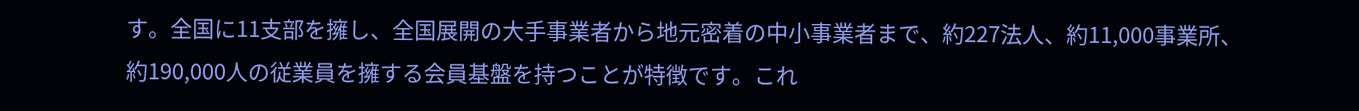す。全国に11支部を擁し、全国展開の大手事業者から地元密着の中小事業者まで、約227法人、約11,000事業所、約190,000人の従業員を擁する会員基盤を持つことが特徴です。これ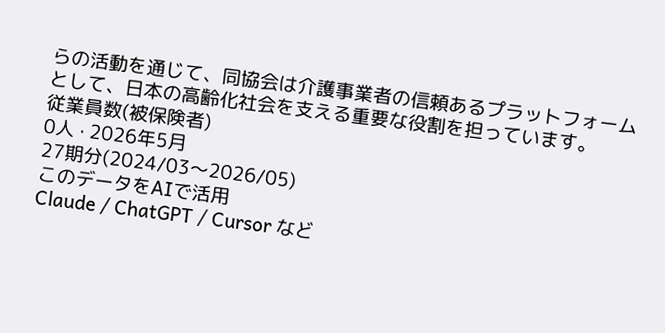らの活動を通じて、同協会は介護事業者の信頼あるプラットフォームとして、日本の高齢化社会を支える重要な役割を担っています。
従業員数(被保険者)
0人 · 2026年5月
27期分(2024/03〜2026/05)
このデータをAIで活用
Claude / ChatGPT / Cursor など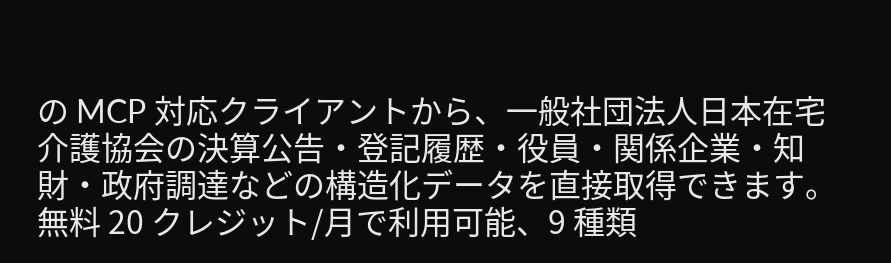の MCP 対応クライアントから、一般社団法人日本在宅介護協会の決算公告・登記履歴・役員・関係企業・知財・政府調達などの構造化データを直接取得できます。無料 20 クレジット/月で利用可能、9 種類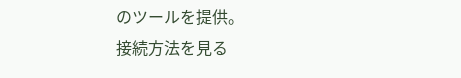のツールを提供。
接続方法を見る